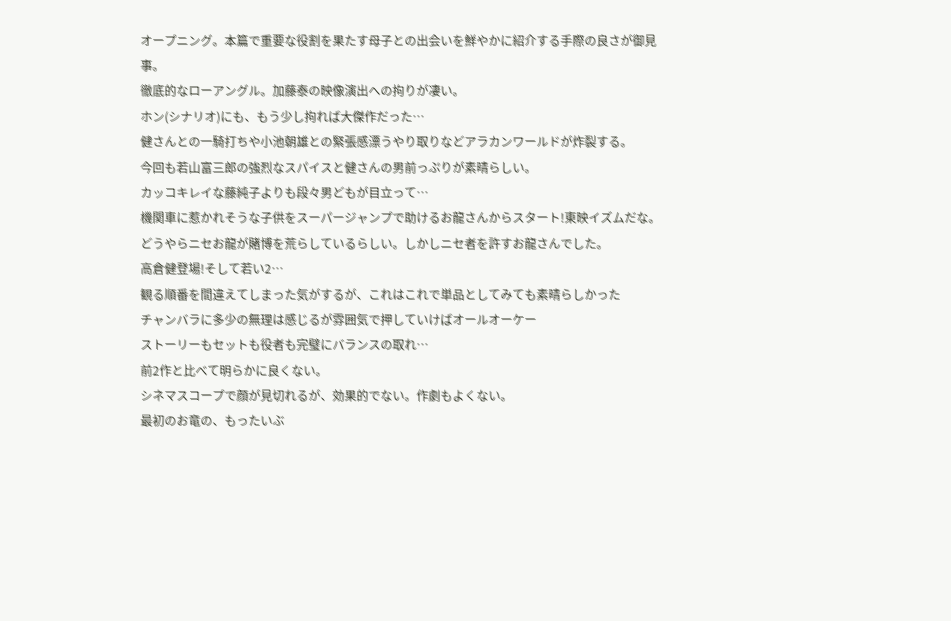オープニング。本篇で重要な役割を果たす母子との出会いを鮮やかに紹介する手際の良さが御見事。
徹底的なローアングル。加藤泰の映像演出への拘りが凄い。
ホン(シナリオ)にも、もう少し拘れば大傑作だった…
健さんとの一騎打ちや小池朝雄との緊張感漂うやり取りなどアラカンワールドが炸裂する。
今回も若山富三郎の強烈なスパイスと健さんの男前っぷりが素晴らしい。
カッコキレイな藤純子よりも段々男どもが目立って…
機関車に惹かれそうな子供をスーパージャンプで助けるお龍さんからスタート!東映イズムだな。
どうやらニセお龍が賭博を荒らしているらしい。しかしニセ者を許すお龍さんでした。
高倉健登場!そして若い2…
観る順番を間違えてしまった気がするが、これはこれで単品としてみても素晴らしかった
チャンバラに多少の無理は感じるが雰囲気で押していけばオールオーケー
ストーリーもセットも役者も完璧にバランスの取れ…
前2作と比べて明らかに良くない。
シネマスコープで顔が見切れるが、効果的でない。作劇もよくない。
最初のお竜の、もったいぶ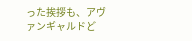った挨拶も、アヴァンギャルドど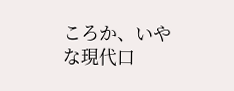ころか、いやな現代口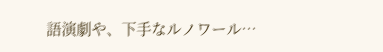語演劇や、下手なルノワール…